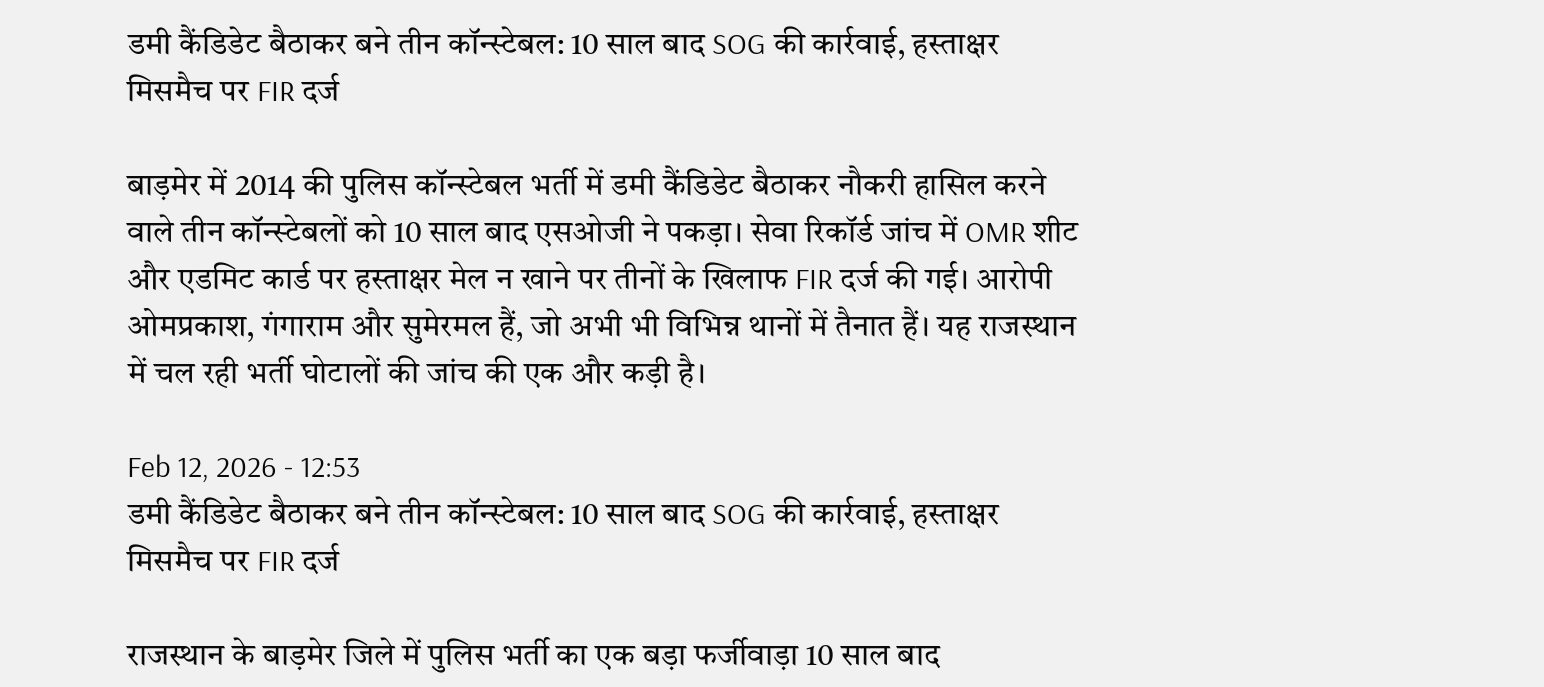डमी कैंडिडेट बैठाकर बने तीन कॉन्स्टेबल: 10 साल बाद SOG की कार्रवाई, हस्ताक्षर मिसमैच पर FIR दर्ज

बाड़मेर में 2014 की पुलिस कॉन्स्टेबल भर्ती में डमी कैंडिडेट बैठाकर नौकरी हासिल करने वाले तीन कॉन्स्टेबलों को 10 साल बाद एसओजी ने पकड़ा। सेवा रिकॉर्ड जांच में OMR शीट और एडमिट कार्ड पर हस्ताक्षर मेल न खाने पर तीनों के खिलाफ FIR दर्ज की गई। आरोपी ओमप्रकाश, गंगाराम और सुमेरमल हैं, जो अभी भी विभिन्न थानों में तैनात हैं। यह राजस्थान में चल रही भर्ती घोटालों की जांच की एक और कड़ी है।

Feb 12, 2026 - 12:53
डमी कैंडिडेट बैठाकर बने तीन कॉन्स्टेबल: 10 साल बाद SOG की कार्रवाई, हस्ताक्षर मिसमैच पर FIR दर्ज

राजस्थान के बाड़मेर जिले में पुलिस भर्ती का एक बड़ा फर्जीवाड़ा 10 साल बाद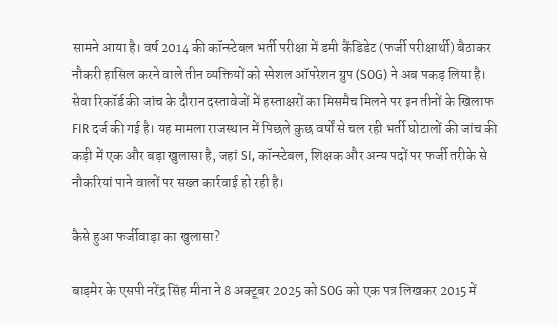सामने आया है। वर्ष 2014 की कॉन्स्टेबल भर्ती परीक्षा में डमी कैंडिडेट (फर्जी परीक्षार्थी) बैठाकर नौकरी हासिल करने वाले तीन व्यक्तियों को स्पेशल ऑपरेशन ग्रुप (SOG) ने अब पकड़ लिया है। सेवा रिकॉर्ड की जांच के दौरान दस्तावेजों में हस्ताक्षरों का मिसमैच मिलने पर इन तीनों के खिलाफ FIR दर्ज की गई है। यह मामला राजस्थान में पिछले कुछ वर्षों से चल रही भर्ती घोटालों की जांच की कड़ी में एक और बड़ा खुलासा है, जहां SI, कॉन्स्टेबल, शिक्षक और अन्य पदों पर फर्जी तरीके से नौकरियां पाने वालों पर सख्त कार्रवाई हो रही है।

कैसे हुआ फर्जीवाड़ा का खुलासा?

बाड़मेर के एसपी नरेंद्र सिंह मीना ने 8 अक्टूबर 2025 को SOG को एक पत्र लिखकर 2015 में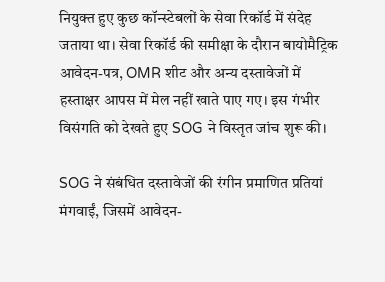नियुक्त हुए कुछ कॉन्स्टेबलों के सेवा रिकॉर्ड में संदेह जताया था। सेवा रिकॉर्ड की समीक्षा के दौरान बायोमैट्रिक आवेदन-पत्र, OMR शीट और अन्य दस्तावेजों में हस्ताक्षर आपस में मेल नहीं खाते पाए गए। इस गंभीर विसंगति को देखते हुए SOG ने विस्तृत जांच शुरू की।

SOG ने संबंधित दस्तावेजों की रंगीन प्रमाणित प्रतियां मंगवाईं, जिसमें आवेदन-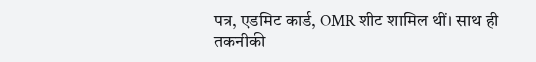पत्र, एडमिट कार्ड, OMR शीट शामिल थीं। साथ ही तकनीकी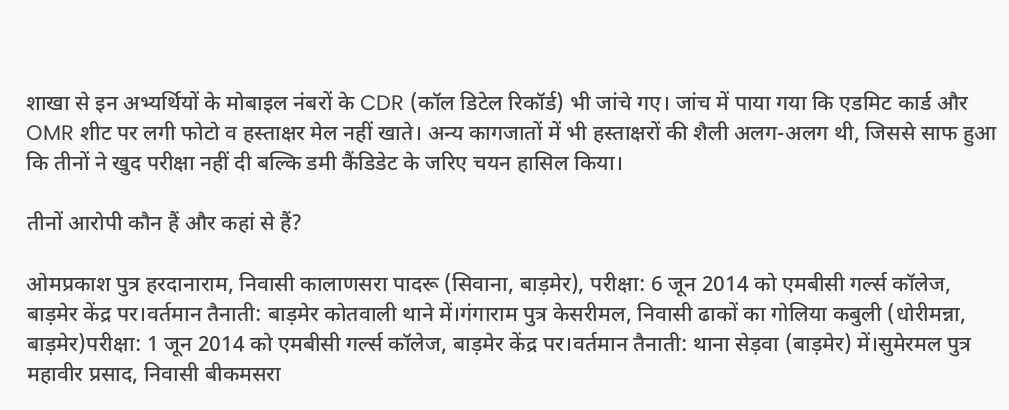शाखा से इन अभ्यर्थियों के मोबाइल नंबरों के CDR (कॉल डिटेल रिकॉर्ड) भी जांचे गए। जांच में पाया गया कि एडमिट कार्ड और OMR शीट पर लगी फोटो व हस्ताक्षर मेल नहीं खाते। अन्य कागजातों में भी हस्ताक्षरों की शैली अलग-अलग थी, जिससे साफ हुआ कि तीनों ने खुद परीक्षा नहीं दी बल्कि डमी कैंडिडेट के जरिए चयन हासिल किया।

तीनों आरोपी कौन हैं और कहां से हैं?

ओमप्रकाश पुत्र हरदानाराम, निवासी कालाणसरा पादरू (सिवाना, बाड़मेर), परीक्षा: 6 जून 2014 को एमबीसी गर्ल्स कॉलेज, बाड़मेर केंद्र पर।वर्तमान तैनाती: बाड़मेर कोतवाली थाने में।गंगाराम पुत्र केसरीमल, निवासी ढाकों का गोलिया कबुली (धोरीमन्ना, बाड़मेर)परीक्षा: 1 जून 2014 को एमबीसी गर्ल्स कॉलेज, बाड़मेर केंद्र पर।वर्तमान तैनाती: थाना सेड़वा (बाड़मेर) में।सुमेरमल पुत्र महावीर प्रसाद, निवासी बीकमसरा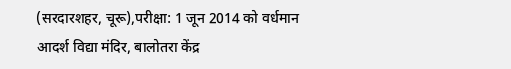(सरदारशहर, चूरू),परीक्षा: 1 जून 2014 को वर्धमान आदर्श विद्या मंदिर, बालोतरा केंद्र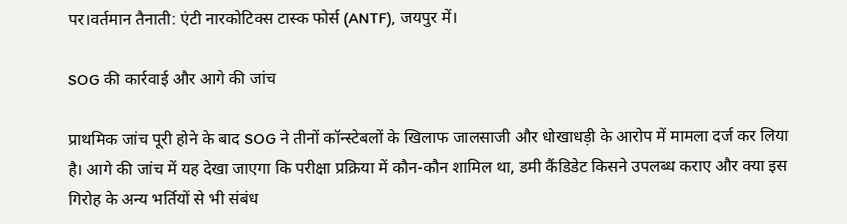पर।वर्तमान तैनाती: एंटी नारकोटिक्स टास्क फोर्स (ANTF), जयपुर में।

SOG की कार्रवाई और आगे की जांच

प्राथमिक जांच पूरी होने के बाद SOG ने तीनों कॉन्स्टेबलों के खिलाफ जालसाजी और धोखाधड़ी के आरोप में मामला दर्ज कर लिया है। आगे की जांच में यह देखा जाएगा कि परीक्षा प्रक्रिया में कौन-कौन शामिल था, डमी कैंडिडेट किसने उपलब्ध कराए और क्या इस गिरोह के अन्य भर्तियों से भी संबंध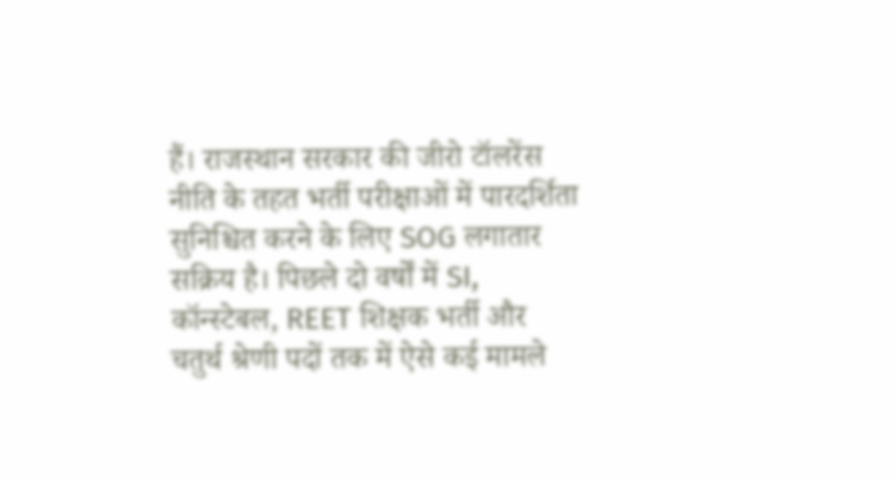हैं। राजस्थान सरकार की जीरो टॉलरेंस नीति के तहत भर्ती परीक्षाओं में पारदर्शिता सुनिश्चित करने के लिए SOG लगातार सक्रिय है। पिछले दो वर्षों में SI, कॉन्स्टेबल, REET शिक्षक भर्ती और चतुर्थ श्रेणी पदों तक में ऐसे कई मामले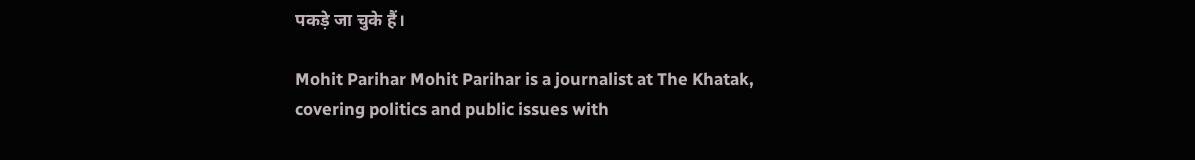पकड़े जा चुके हैं।

Mohit Parihar Mohit Parihar is a journalist at The Khatak, covering politics and public issues with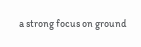a strong focus on ground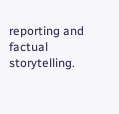reporting and factual storytelling.